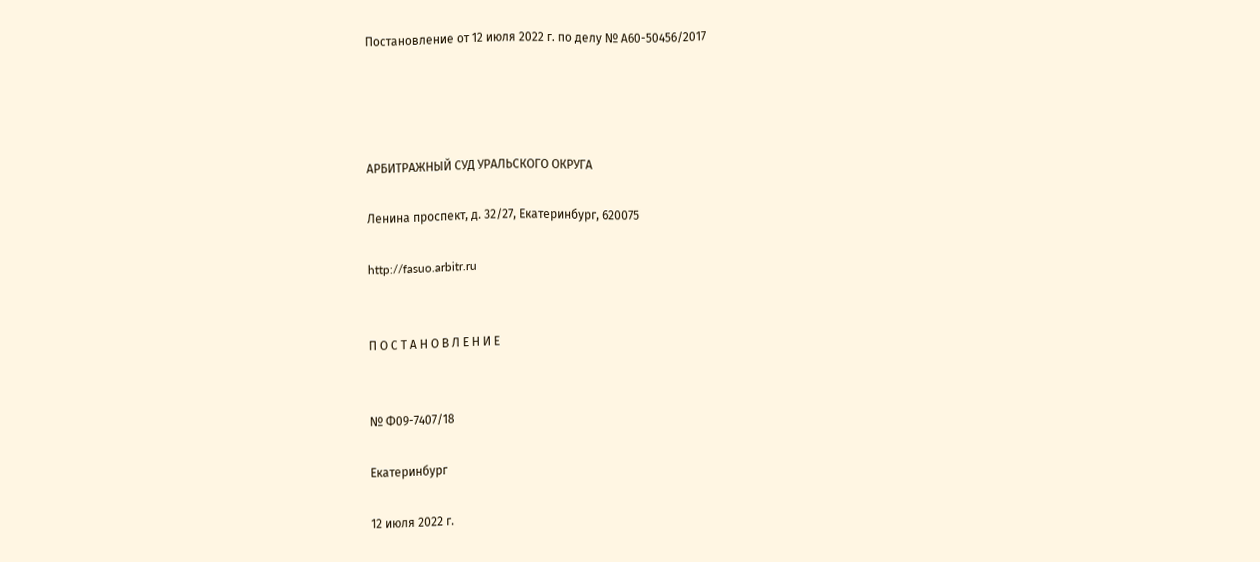Постановление от 12 июля 2022 г. по делу № А60-50456/2017




АРБИТРАЖНЫЙ СУД УРАЛЬСКОГО ОКРУГА

Ленина проспект, д. 32/27, Екатеринбург, 620075

http://fasuo.arbitr.ru


П О С Т А Н О В Л Е Н И Е


№ Ф09-7407/18

Екатеринбург

12 июля 2022 г.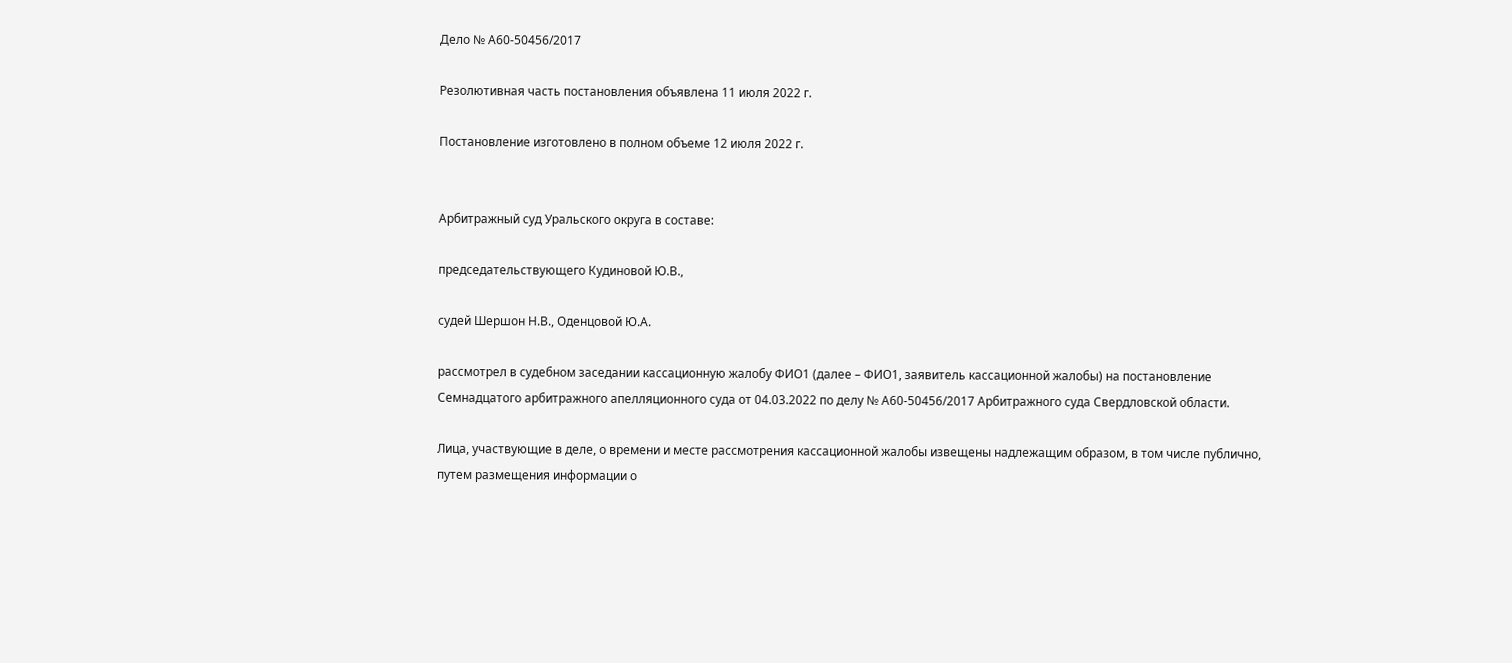Дело № А60-50456/2017

Резолютивная часть постановления объявлена 11 июля 2022 г.

Постановление изготовлено в полном объеме 12 июля 2022 г.


Арбитражный суд Уральского округа в составе:

председательствующего Кудиновой Ю.В.,

судей Шершон Н.В., Оденцовой Ю.А.

рассмотрел в судебном заседании кассационную жалобу ФИО1 (далее – ФИО1, заявитель кассационной жалобы) на постановление Семнадцатого арбитражного апелляционного суда от 04.03.2022 по делу № А60-50456/2017 Арбитражного суда Свердловской области.

Лица, участвующие в деле, о времени и месте рассмотрения кассационной жалобы извещены надлежащим образом, в том числе публично, путем размещения информации о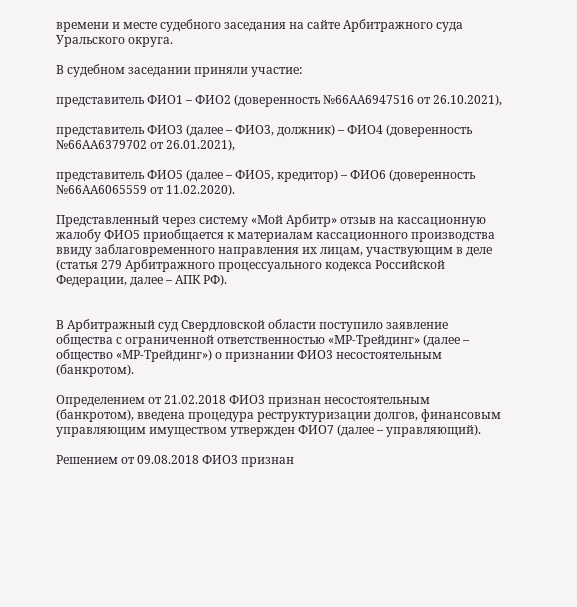времени и месте судебного заседания на сайте Арбитражного суда Уральского округа.

В судебном заседании приняли участие:

представитель ФИО1 – ФИО2 (доверенность №66АА6947516 от 26.10.2021),

представитель ФИО3 (далее – ФИО3, должник) – ФИО4 (доверенность №66АА6379702 от 26.01.2021),

представитель ФИО5 (далее – ФИО5, кредитор) – ФИО6 (доверенность №66АА6065559 от 11.02.2020).

Представленный через систему «Мой Арбитр» отзыв на кассационную жалобу ФИО5 приобщается к материалам кассационного производства ввиду заблаговременного направления их лицам, участвующим в деле (статья 279 Арбитражного процессуального кодекса Российской Федерации, далее – АПК РФ).


В Арбитражный суд Свердловской области поступило заявление общества с ограниченной ответственностью «МР-Трейдинг» (далее – общество «МР-Трейдинг») о признании ФИО3 несостоятельным (банкротом).

Определением от 21.02.2018 ФИО3 признан несостоятельным (банкротом), введена процедура реструктуризации долгов, финансовым управляющим имуществом утвержден ФИО7 (далее – управляющий).

Решением от 09.08.2018 ФИО3 признан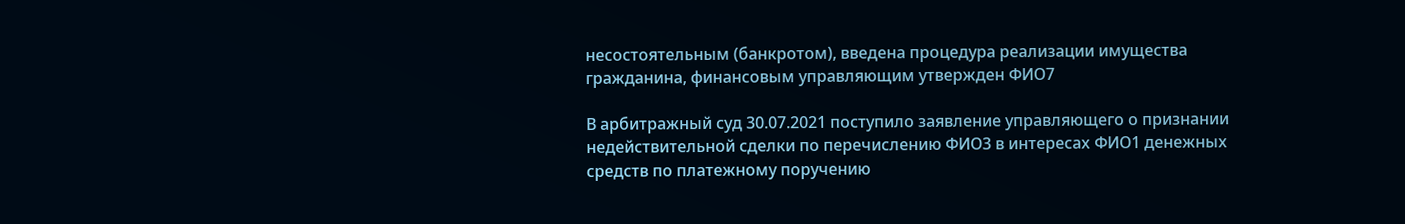несостоятельным (банкротом), введена процедура реализации имущества гражданина, финансовым управляющим утвержден ФИО7

В арбитражный суд 30.07.2021 поступило заявление управляющего о признании недействительной сделки по перечислению ФИО3 в интересах ФИО1 денежных средств по платежному поручению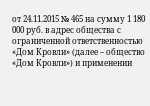от 24.11.2015 № 465 на сумму 1 180 000 руб. в адрес общества с ограниченной ответственностью «Дом Кровли» (далее – общество «Дом Кровли») и применении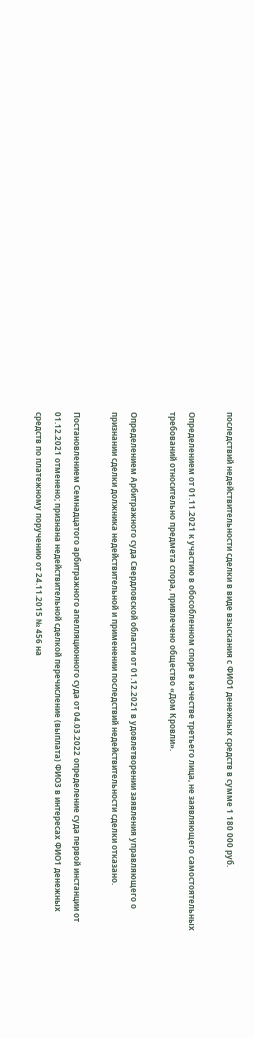последствий недействительности сделки в виде взыскания с ФИО1 денежных средств в сумме 1 180 000 руб.

Определением от 01.11.2021 к участию в обособленном споре в качестве третьего лица, не заявляющего самостоятельных требований относительно предмета спора, привлечено общество «Дом Кровли».

Определением Арбитражного суда Свердловской области от 01.12.2021 в удовлетворении заявления управляющего о признании сделки должника недействительной и применении последствий недействительности сделки отказано.

Постановлением Семнадцатого арбитражного апелляционного суда от 04.03.2022 определение суда первой инстанции от 01.12.2021 отменено; признана недействительной сделкой перечисление (выплата) ФИО3 в интересах ФИО1 денежных средств по платежному поручению от 24.11.2015 № 456 на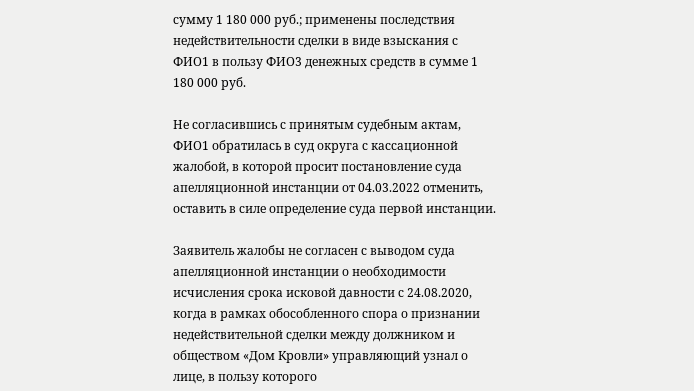сумму 1 180 000 руб.; применены последствия недействительности сделки в виде взыскания с ФИО1 в пользу ФИО3 денежных средств в сумме 1 180 000 руб.

Не согласившись с принятым судебным актам, ФИО1 обратилась в суд округа с кассационной жалобой, в которой просит постановление суда апелляционной инстанции от 04.03.2022 отменить, оставить в силе определение суда первой инстанции.

Заявитель жалобы не согласен с выводом суда апелляционной инстанции о необходимости исчисления срока исковой давности с 24.08.2020, когда в рамках обособленного спора о признании недействительной сделки между должником и обществом «Дом Кровли» управляющий узнал о лице, в пользу которого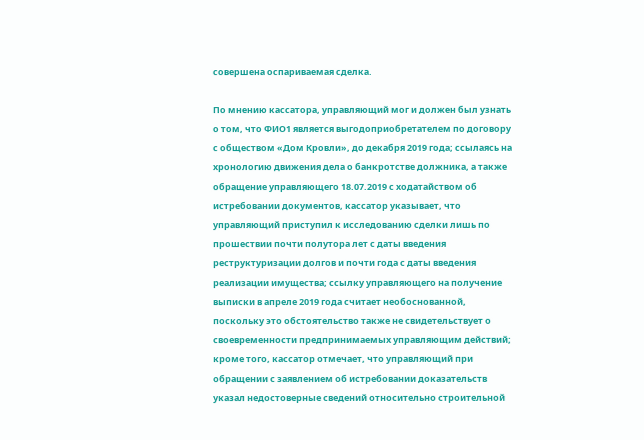совершена оспариваемая сделка.

По мнению кассатора, управляющий мог и должен был узнать о том, что ФИО1 является выгодоприобретателем по договору с обществом «Дом Кровли», до декабря 2019 года; ссылаясь на хронологию движения дела о банкротстве должника, а также обращение управляющего 18.07.2019 с ходатайством об истребовании документов, кассатор указывает, что управляющий приступил к исследованию сделки лишь по прошествии почти полутора лет с даты введения реструктуризации долгов и почти года с даты введения реализации имущества; ссылку управляющего на получение выписки в апреле 2019 года считает необоснованной, поскольку это обстоятельство также не свидетельствует о своевременности предпринимаемых управляющим действий; кроме того, кассатор отмечает, что управляющий при обращении с заявлением об истребовании доказательств указал недостоверные сведений относительно строительной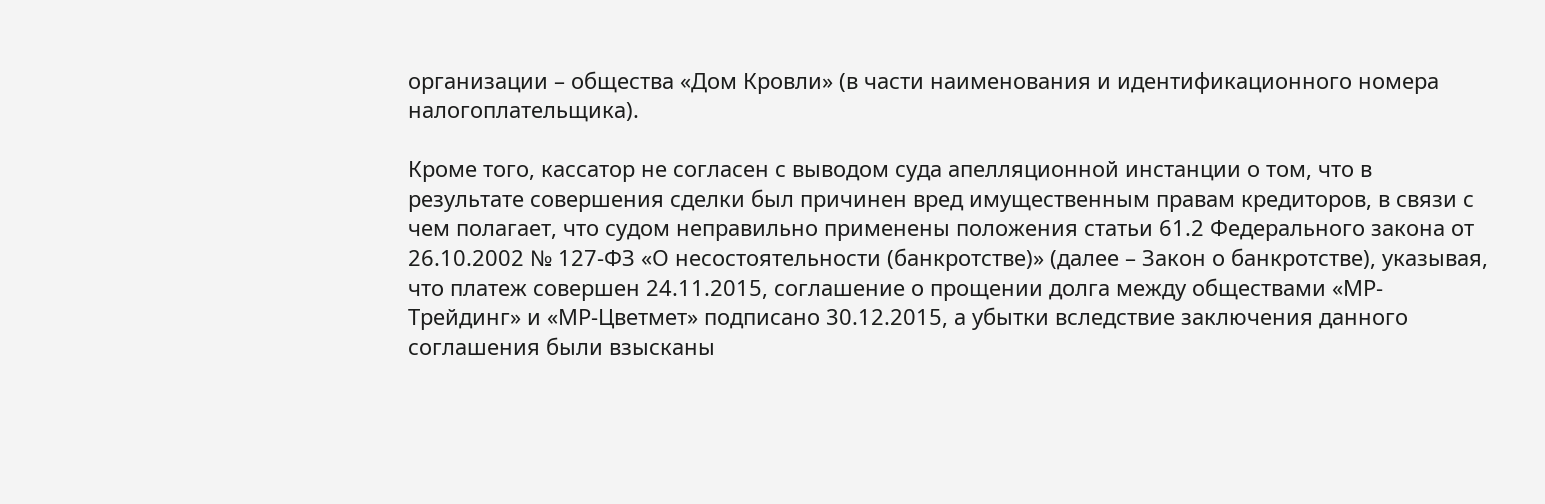организации – общества «Дом Кровли» (в части наименования и идентификационного номера налогоплательщика).

Кроме того, кассатор не согласен с выводом суда апелляционной инстанции о том, что в результате совершения сделки был причинен вред имущественным правам кредиторов, в связи с чем полагает, что судом неправильно применены положения статьи 61.2 Федерального закона от 26.10.2002 № 127-ФЗ «О несостоятельности (банкротстве)» (далее – Закон о банкротстве), указывая, что платеж совершен 24.11.2015, соглашение о прощении долга между обществами «МР-Трейдинг» и «МР-Цветмет» подписано 30.12.2015, а убытки вследствие заключения данного соглашения были взысканы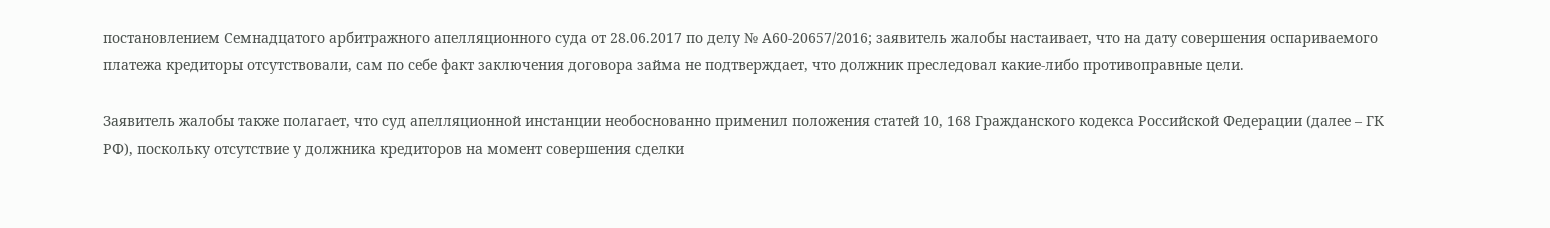постановлением Семнадцатого арбитражного апелляционного суда от 28.06.2017 по делу № А60-20657/2016; заявитель жалобы настаивает, что на дату совершения оспариваемого платежа кредиторы отсутствовали, сам по себе факт заключения договора займа не подтверждает, что должник преследовал какие-либо противоправные цели.

Заявитель жалобы также полагает, что суд апелляционной инстанции необоснованно применил положения статей 10, 168 Гражданского кодекса Российской Федерации (далее – ГК РФ), поскольку отсутствие у должника кредиторов на момент совершения сделки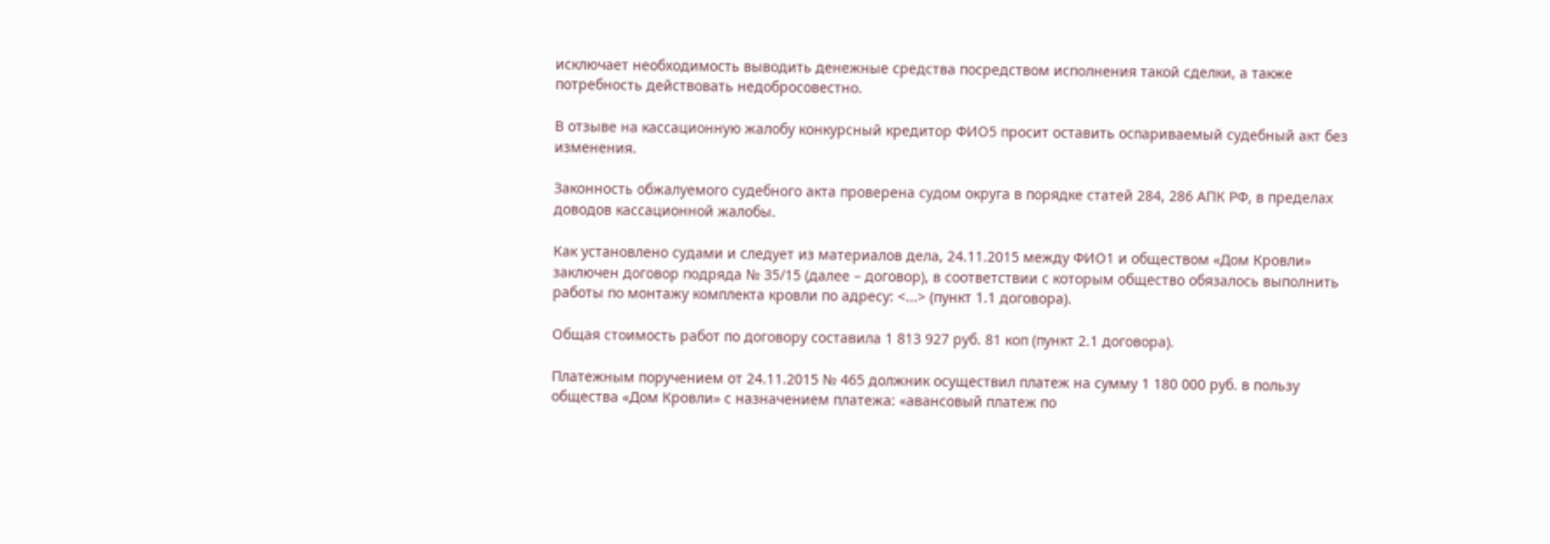исключает необходимость выводить денежные средства посредством исполнения такой сделки, а также потребность действовать недобросовестно.

В отзыве на кассационную жалобу конкурсный кредитор ФИО5 просит оставить оспариваемый судебный акт без изменения.

Законность обжалуемого судебного акта проверена судом округа в порядке статей 284, 286 АПК РФ, в пределах доводов кассационной жалобы.

Как установлено судами и следует из материалов дела, 24.11.2015 между ФИО1 и обществом «Дом Кровли» заключен договор подряда № 35/15 (далее – договор), в соответствии с которым общество обязалось выполнить работы по монтажу комплекта кровли по адресу: <...> (пункт 1.1 договора).

Общая стоимость работ по договору составила 1 813 927 руб. 81 коп (пункт 2.1 договора).

Платежным поручением от 24.11.2015 № 465 должник осуществил платеж на сумму 1 180 000 руб. в пользу общества «Дом Кровли» с назначением платежа: «авансовый платеж по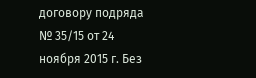договору подряда № 35/15 от 24 ноября 2015 г. Без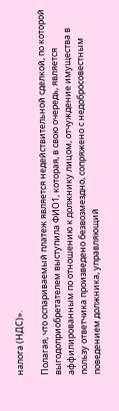налога (НДС)».

Полагая, что оспариваемый платеж является недействительной сделкой, по которой выгодоприобретателем выступила ФИО1, которая, в свою очередь, является аффилированным по отношению к должнику лицом, отчуждение имущества в пользу ответчика произведено безвозмездно, сопряжено с недобросовестным поведением должника, управляющий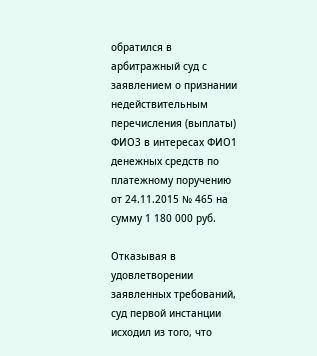обратился в арбитражный суд с заявлением о признании недействительным перечисления (выплаты) ФИО3 в интересах ФИО1 денежных средств по платежному поручению от 24.11.2015 № 465 на сумму 1 180 000 руб.

Отказывая в удовлетворении заявленных требований, суд первой инстанции исходил из того, что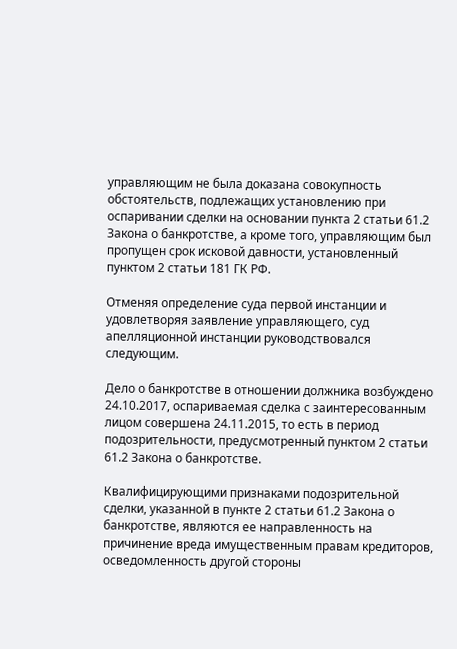управляющим не была доказана совокупность обстоятельств, подлежащих установлению при оспаривании сделки на основании пункта 2 статьи 61.2 Закона о банкротстве, а кроме того, управляющим был пропущен срок исковой давности, установленный пунктом 2 статьи 181 ГК РФ.

Отменяя определение суда первой инстанции и удовлетворяя заявление управляющего, суд апелляционной инстанции руководствовался следующим.

Дело о банкротстве в отношении должника возбуждено 24.10.2017, оспариваемая сделка с заинтересованным лицом совершена 24.11.2015, то есть в период подозрительности, предусмотренный пунктом 2 статьи 61.2 Закона о банкротстве.

Квалифицирующими признаками подозрительной сделки, указанной в пункте 2 статьи 61.2 Закона о банкротстве, являются ее направленность на причинение вреда имущественным правам кредиторов, осведомленность другой стороны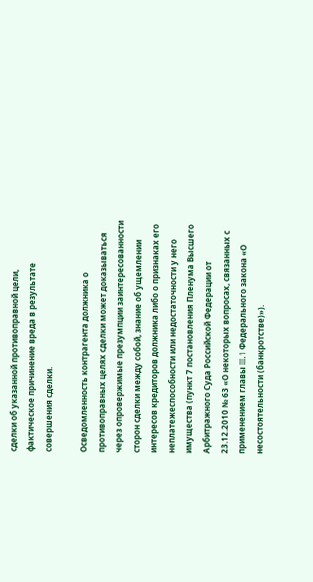сделки об указанной противоправной цели, фактическое причинение вреда в результате совершения сделки.

Осведомленность контрагента должника о противоправных целях сделки может доказываться через опровержимые презумпции заинтересованности сторон сделки между собой, знание об ущемлении интересов кредиторов должника либо о признаках его неплатежеспособности или недостаточности у него имущества (пункт 7 постановления Пленума Высшего Арбитражного Суда Российской Федерации от 23.12.2010 № 63 «О некоторых вопросах, связанных с применением главы III.1 Федерального закона «О несостоятельности (банкротстве)»).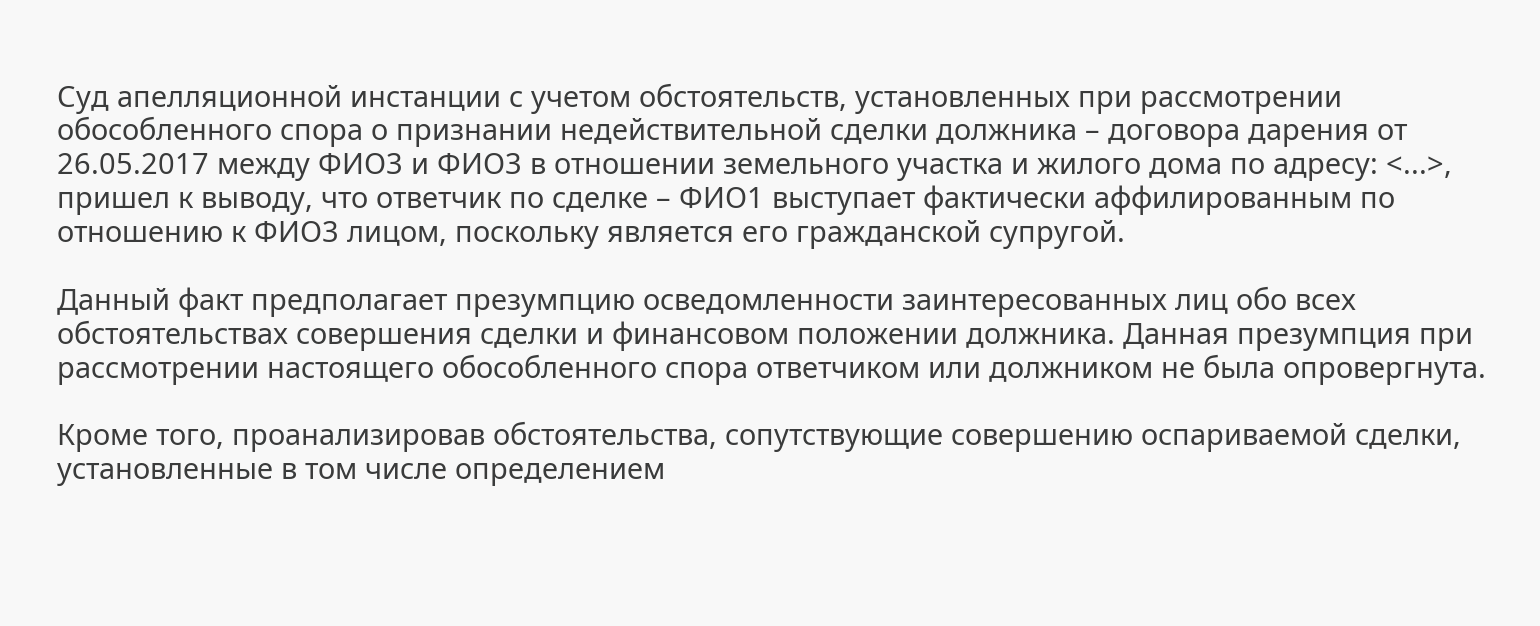Суд апелляционной инстанции с учетом обстоятельств, установленных при рассмотрении обособленного спора о признании недействительной сделки должника – договора дарения от 26.05.2017 между ФИО3 и ФИО3 в отношении земельного участка и жилого дома по адресу: <...>, пришел к выводу, что ответчик по сделке – ФИО1 выступает фактически аффилированным по отношению к ФИО3 лицом, поскольку является его гражданской супругой.

Данный факт предполагает презумпцию осведомленности заинтересованных лиц обо всех обстоятельствах совершения сделки и финансовом положении должника. Данная презумпция при рассмотрении настоящего обособленного спора ответчиком или должником не была опровергнута.

Кроме того, проанализировав обстоятельства, сопутствующие совершению оспариваемой сделки, установленные в том числе определением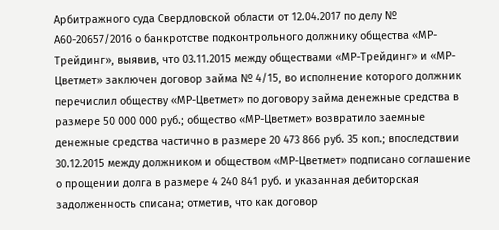Арбитражного суда Свердловской области от 12.04.2017 по делу № А60-20657/2016 о банкротстве подконтрольного должнику общества «МР-Трейдинг», выявив, что 03.11.2015 между обществами «МР-Трейдинг» и «МР-Цветмет» заключен договор займа № 4/15, во исполнение которого должник перечислил обществу «МР-Цветмет» по договору займа денежные средства в размере 50 000 000 руб.; общество «МР-Цветмет» возвратило заемные денежные средства частично в размере 20 473 866 руб. 35 коп.; впоследствии 30.12.2015 между должником и обществом «МР-Цветмет» подписано соглашение о прощении долга в размере 4 240 841 руб. и указанная дебиторская задолженность списана; отметив, что как договор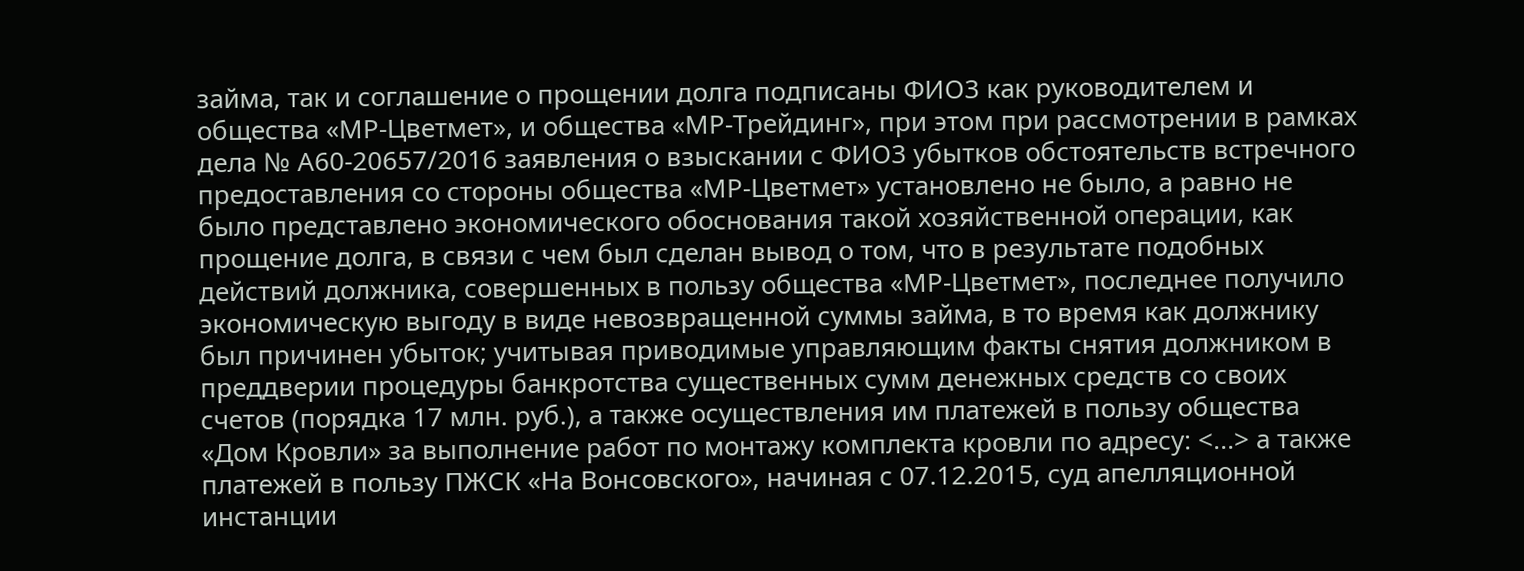займа, так и соглашение о прощении долга подписаны ФИО3 как руководителем и общества «МР-Цветмет», и общества «МР-Трейдинг», при этом при рассмотрении в рамках дела № А60-20657/2016 заявления о взыскании с ФИО3 убытков обстоятельств встречного предоставления со стороны общества «МР-Цветмет» установлено не было, а равно не было представлено экономического обоснования такой хозяйственной операции, как прощение долга, в связи с чем был сделан вывод о том, что в результате подобных действий должника, совершенных в пользу общества «МР-Цветмет», последнее получило экономическую выгоду в виде невозвращенной суммы займа, в то время как должнику был причинен убыток; учитывая приводимые управляющим факты снятия должником в преддверии процедуры банкротства существенных сумм денежных средств со своих счетов (порядка 17 млн. руб.), а также осуществления им платежей в пользу общества «Дом Кровли» за выполнение работ по монтажу комплекта кровли по адресу: <...> а также платежей в пользу ПЖСК «На Вонсовского», начиная с 07.12.2015, суд апелляционной инстанции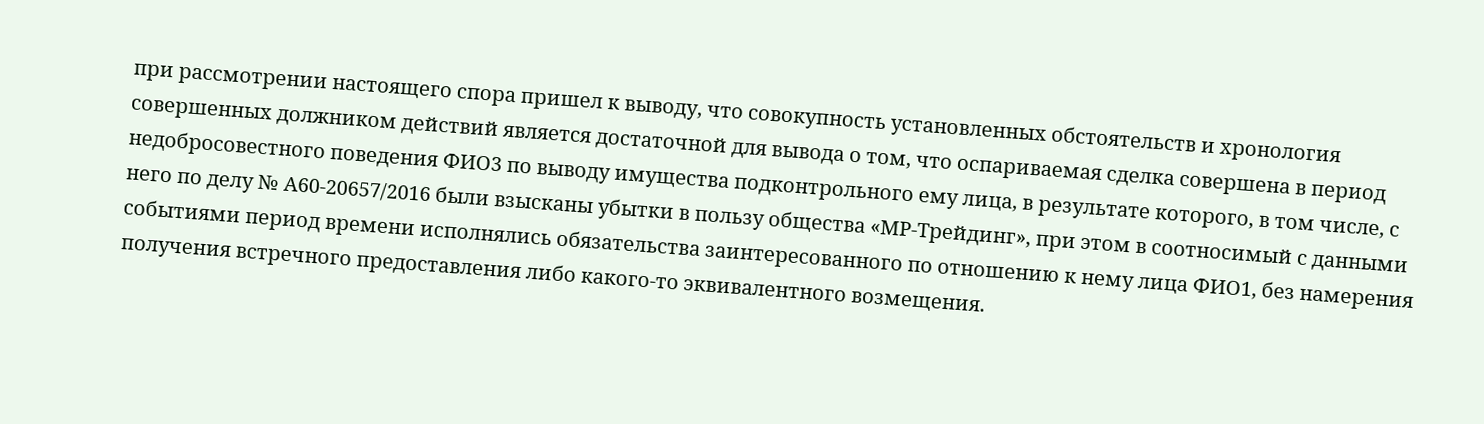при рассмотрении настоящего спора пришел к выводу, что совокупность установленных обстоятельств и хронология совершенных должником действий является достаточной для вывода о том, что оспариваемая сделка совершена в период недобросовестного поведения ФИО3 по выводу имущества подконтрольного ему лица, в результате которого, в том числе, с него по делу № А60-20657/2016 были взысканы убытки в пользу общества «МР-Трейдинг», при этом в соотносимый с данными событиями период времени исполнялись обязательства заинтересованного по отношению к нему лица ФИО1, без намерения получения встречного предоставления либо какого-то эквивалентного возмещения.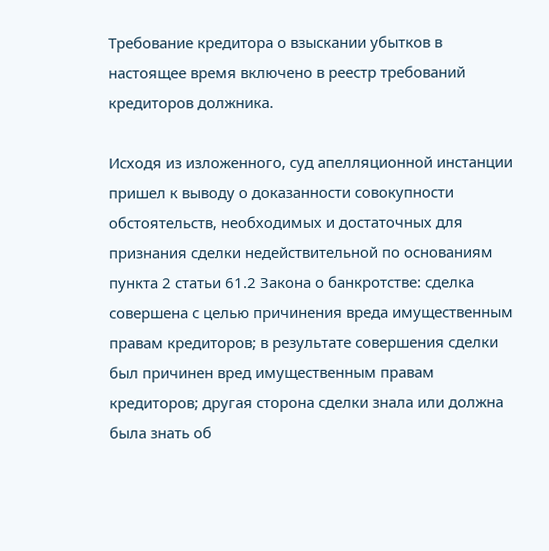Требование кредитора о взыскании убытков в настоящее время включено в реестр требований кредиторов должника.

Исходя из изложенного, суд апелляционной инстанции пришел к выводу о доказанности совокупности обстоятельств, необходимых и достаточных для признания сделки недействительной по основаниям пункта 2 статьи 61.2 Закона о банкротстве: сделка совершена с целью причинения вреда имущественным правам кредиторов; в результате совершения сделки был причинен вред имущественным правам кредиторов; другая сторона сделки знала или должна была знать об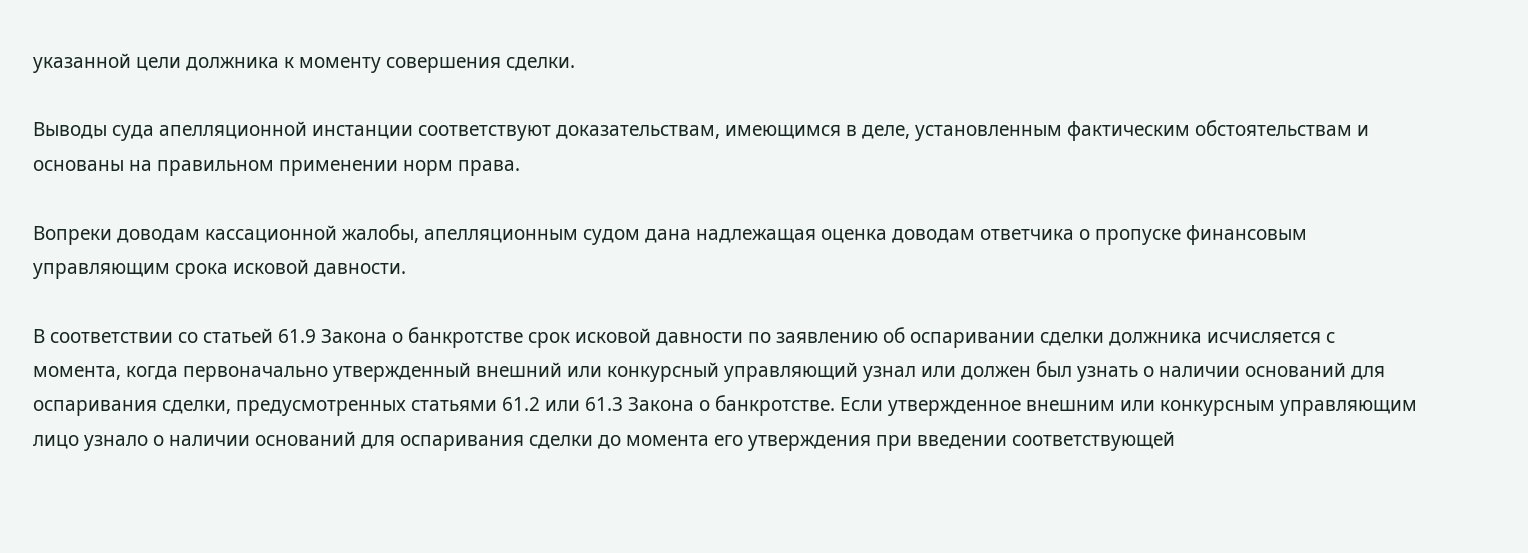указанной цели должника к моменту совершения сделки.

Выводы суда апелляционной инстанции соответствуют доказательствам, имеющимся в деле, установленным фактическим обстоятельствам и основаны на правильном применении норм права.

Вопреки доводам кассационной жалобы, апелляционным судом дана надлежащая оценка доводам ответчика о пропуске финансовым управляющим срока исковой давности.

В соответствии со статьей 61.9 Закона о банкротстве срок исковой давности по заявлению об оспаривании сделки должника исчисляется с момента, когда первоначально утвержденный внешний или конкурсный управляющий узнал или должен был узнать о наличии оснований для оспаривания сделки, предусмотренных статьями 61.2 или 61.3 Закона о банкротстве. Если утвержденное внешним или конкурсным управляющим лицо узнало о наличии оснований для оспаривания сделки до момента его утверждения при введении соответствующей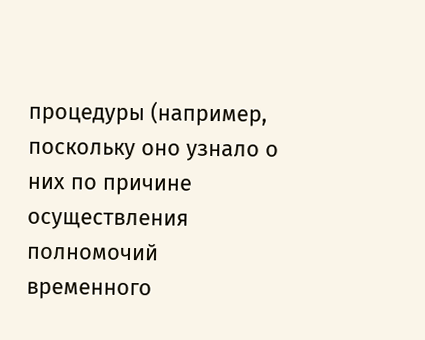процедуры (например, поскольку оно узнало о них по причине осуществления полномочий временного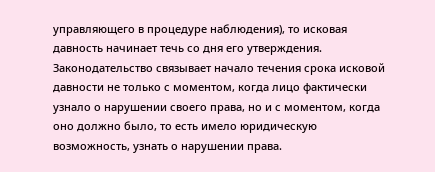управляющего в процедуре наблюдения), то исковая давность начинает течь со дня его утверждения. Законодательство связывает начало течения срока исковой давности не только с моментом, когда лицо фактически узнало о нарушении своего права, но и с моментом, когда оно должно было, то есть имело юридическую возможность, узнать о нарушении права.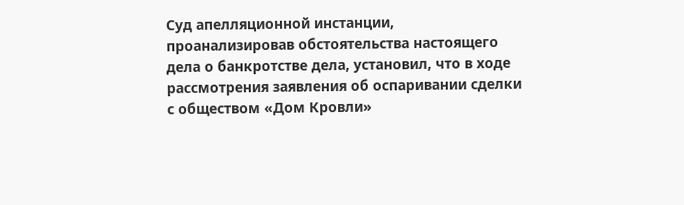Суд апелляционной инстанции, проанализировав обстоятельства настоящего дела о банкротстве дела, установил, что в ходе рассмотрения заявления об оспаривании сделки с обществом «Дом Кровли»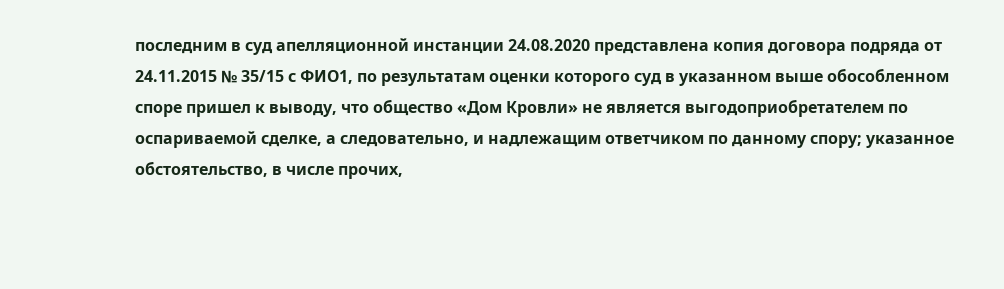последним в суд апелляционной инстанции 24.08.2020 представлена копия договора подряда от 24.11.2015 № 35/15 с ФИО1, по результатам оценки которого суд в указанном выше обособленном споре пришел к выводу, что общество «Дом Кровли» не является выгодоприобретателем по оспариваемой сделке, а следовательно, и надлежащим ответчиком по данному спору; указанное обстоятельство, в числе прочих,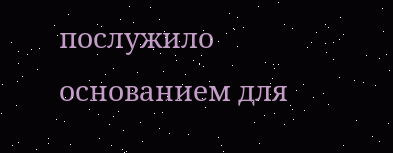послужило основанием для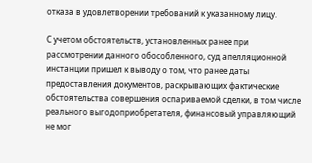отказа в удовлетворении требований к указанному лицу.

С учетом обстоятельств, установленных ранее при рассмотрении данного обособленного, суд апелляционной инстанции пришел к выводу о том, что ранее даты предоставления документов, раскрывающих фактические обстоятельства совершения оспариваемой сделки, в том числе реального выгодоприобретателя, финансовый управляющий не мог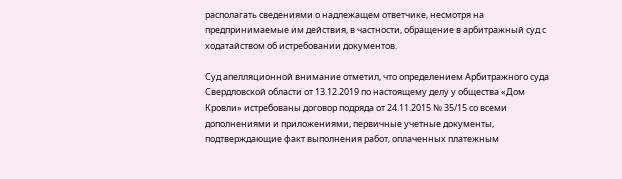располагать сведениями о надлежащем ответчике, несмотря на предпринимаемые им действия, в частности, обращение в арбитражный суд с ходатайством об истребовании документов.

Суд апелляционной внимание отметил, что определением Арбитражного суда Свердловской области от 13.12.2019 по настоящему делу у общества «Дом Кровли» истребованы договор подряда от 24.11.2015 № 35/15 со всеми дополнениями и приложениями, первичные учетные документы, подтверждающие факт выполнения работ, оплаченных платежным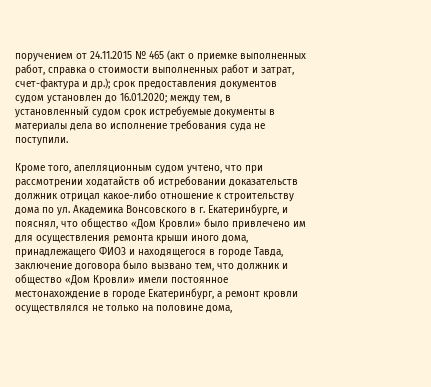поручением от 24.11.2015 № 465 (акт о приемке выполненных работ, справка о стоимости выполненных работ и затрат, счет-фактура и др.); срок предоставления документов судом установлен до 16.01.2020; между тем, в установленный судом срок истребуемые документы в материалы дела во исполнение требования суда не поступили.

Кроме того, апелляционным судом учтено, что при рассмотрении ходатайств об истребовании доказательств должник отрицал какое-либо отношение к строительству дома по ул. Академика Вонсовского в г. Екатеринбурге, и пояснял, что общество «Дом Кровли» было привлечено им для осуществления ремонта крыши иного дома, принадлежащего ФИО3 и находящегося в городе Тавда, заключение договора было вызвано тем, что должник и общество «Дом Кровли» имели постоянное местонахождение в городе Екатеринбург, а ремонт кровли осуществлялся не только на половине дома,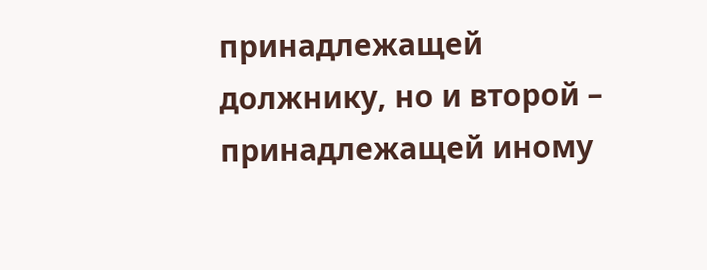принадлежащей должнику, но и второй – принадлежащей иному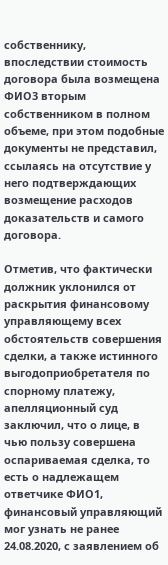собственнику, впоследствии стоимость договора была возмещена ФИО3 вторым собственником в полном объеме, при этом подобные документы не представил, ссылаясь на отсутствие у него подтверждающих возмещение расходов доказательств и самого договора.

Отметив, что фактически должник уклонился от раскрытия финансовому управляющему всех обстоятельств совершения сделки, а также истинного выгодоприобретателя по спорному платежу, апелляционный суд заключил, что о лице, в чью пользу совершена оспариваемая сделка, то есть о надлежащем ответчике ФИО1, финансовый управляющий мог узнать не ранее 24.08.2020, с заявлением об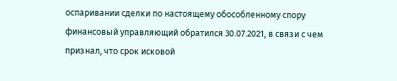оспаривании сделки по настоящему обособленному спору финансовый управляющий обратился 30.07.2021, в связи с чем признал, что срок исковой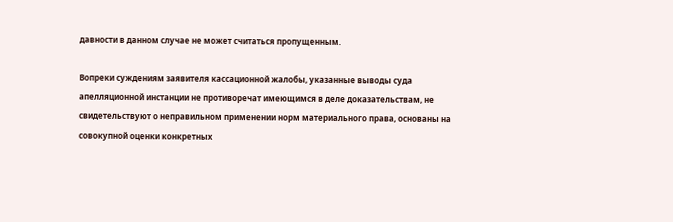давности в данном случае не может считаться пропущенным.

Вопреки суждениям заявителя кассационной жалобы, указанные выводы суда апелляционной инстанции не противоречат имеющимся в деле доказательствам, не свидетельствуют о неправильном применении норм материального права, основаны на совокупной оценки конкретных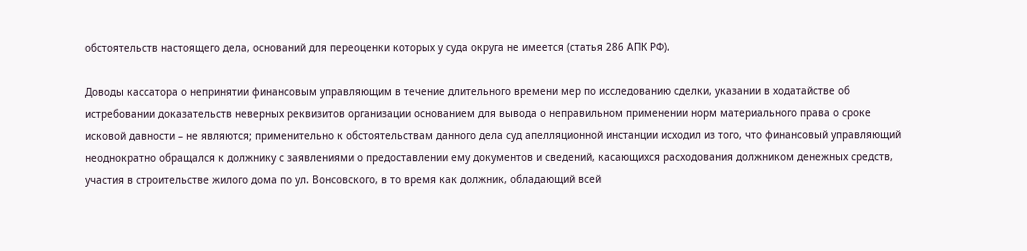обстоятельств настоящего дела, оснований для переоценки которых у суда округа не имеется (статья 286 АПК РФ).

Доводы кассатора о непринятии финансовым управляющим в течение длительного времени мер по исследованию сделки, указании в ходатайстве об истребовании доказательств неверных реквизитов организации основанием для вывода о неправильном применении норм материального права о сроке исковой давности – не являются; применительно к обстоятельствам данного дела суд апелляционной инстанции исходил из того, что финансовый управляющий неоднократно обращался к должнику с заявлениями о предоставлении ему документов и сведений, касающихся расходования должником денежных средств, участия в строительстве жилого дома по ул. Вонсовского, в то время как должник, обладающий всей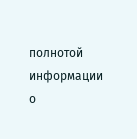полнотой информации о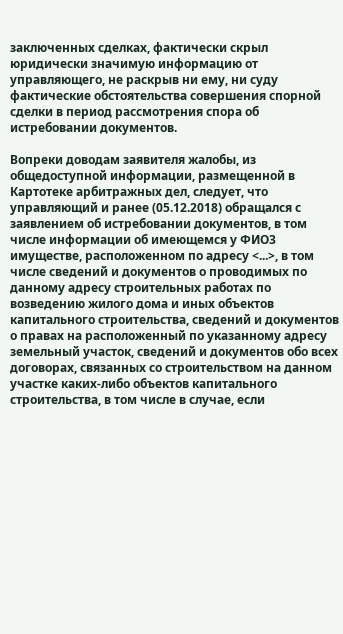заключенных сделках, фактически скрыл юридически значимую информацию от управляющего, не раскрыв ни ему, ни суду фактические обстоятельства совершения спорной сделки в период рассмотрения спора об истребовании документов.

Вопреки доводам заявителя жалобы, из общедоступной информации, размещенной в Картотеке арбитражных дел, следует, что управляющий и ранее (05.12.2018) обращался с заявлением об истребовании документов, в том числе информации об имеющемся у ФИО3 имуществе, расположенном по адресу <...>, в том числе сведений и документов о проводимых по данному адресу строительных работах по возведению жилого дома и иных объектов капитального строительства, сведений и документов о правах на расположенный по указанному адресу земельный участок, сведений и документов обо всех договорах, связанных со строительством на данном участке каких-либо объектов капитального строительства, в том числе в случае, если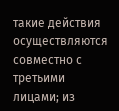такие действия осуществляются совместно с третьими лицами; из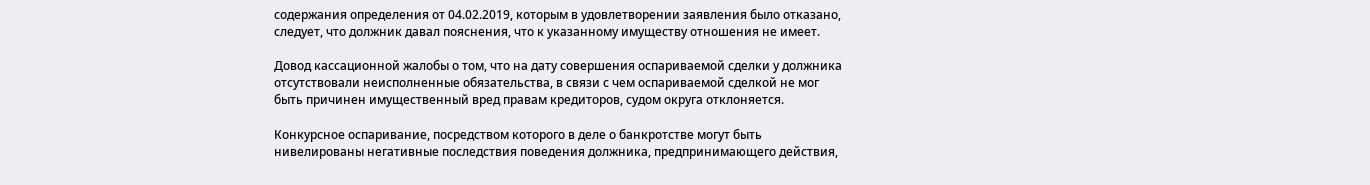содержания определения от 04.02.2019, которым в удовлетворении заявления было отказано, следует, что должник давал пояснения, что к указанному имуществу отношения не имеет.

Довод кассационной жалобы о том, что на дату совершения оспариваемой сделки у должника отсутствовали неисполненные обязательства, в связи с чем оспариваемой сделкой не мог быть причинен имущественный вред правам кредиторов, судом округа отклоняется.

Конкурсное оспаривание, посредством которого в деле о банкротстве могут быть нивелированы негативные последствия поведения должника, предпринимающего действия,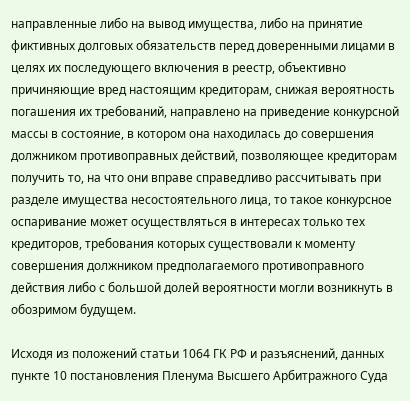направленные либо на вывод имущества, либо на принятие фиктивных долговых обязательств перед доверенными лицами в целях их последующего включения в реестр, объективно причиняющие вред настоящим кредиторам, снижая вероятность погашения их требований, направлено на приведение конкурсной массы в состояние, в котором она находилась до совершения должником противоправных действий, позволяющее кредиторам получить то, на что они вправе справедливо рассчитывать при разделе имущества несостоятельного лица, то такое конкурсное оспаривание может осуществляться в интересах только тех кредиторов, требования которых существовали к моменту совершения должником предполагаемого противоправного действия либо с большой долей вероятности могли возникнуть в обозримом будущем.

Исходя из положений статьи 1064 ГК РФ и разъяснений, данных пункте 10 постановления Пленума Высшего Арбитражного Суда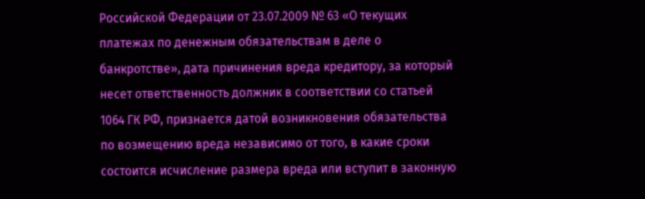Российской Федерации от 23.07.2009 № 63 «О текущих платежах по денежным обязательствам в деле о банкротстве», дата причинения вреда кредитору, за который несет ответственность должник в соответствии со статьей 1064 ГК РФ, признается датой возникновения обязательства по возмещению вреда независимо от того, в какие сроки состоится исчисление размера вреда или вступит в законную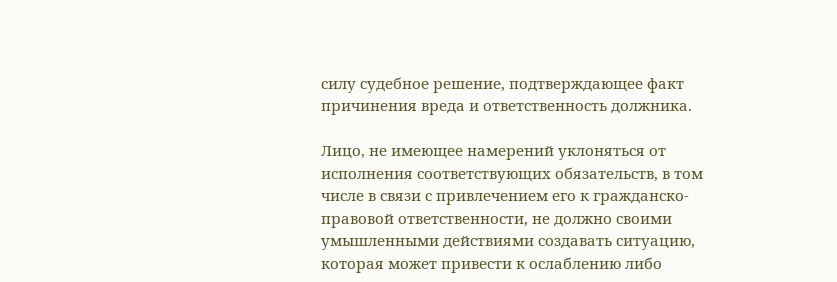силу судебное решение, подтверждающее факт причинения вреда и ответственность должника.

Лицо, не имеющее намерений уклоняться от исполнения соответствующих обязательств, в том числе в связи с привлечением его к гражданско-правовой ответственности, не должно своими умышленными действиями создавать ситуацию, которая может привести к ослаблению либо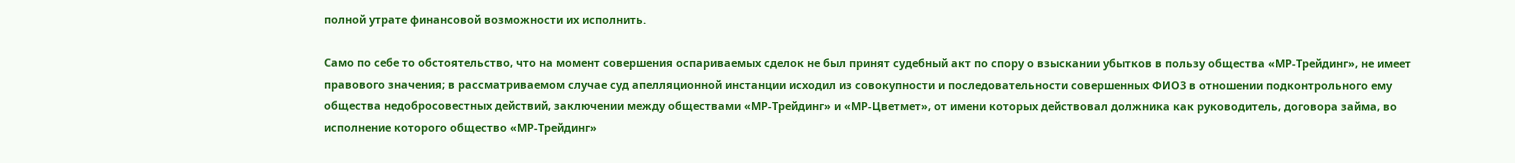полной утрате финансовой возможности их исполнить.

Само по себе то обстоятельство, что на момент совершения оспариваемых сделок не был принят судебный акт по спору о взыскании убытков в пользу общества «МР-Трейдинг», не имеет правового значения; в рассматриваемом случае суд апелляционной инстанции исходил из совокупности и последовательности совершенных ФИО3 в отношении подконтрольного ему общества недобросовестных действий, заключении между обществами «МР-Трейдинг» и «МР-Цветмет», от имени которых действовал должника как руководитель, договора займа, во исполнение которого общество «МР-Трейдинг»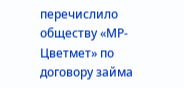перечислило обществу «МР-Цветмет» по договору займа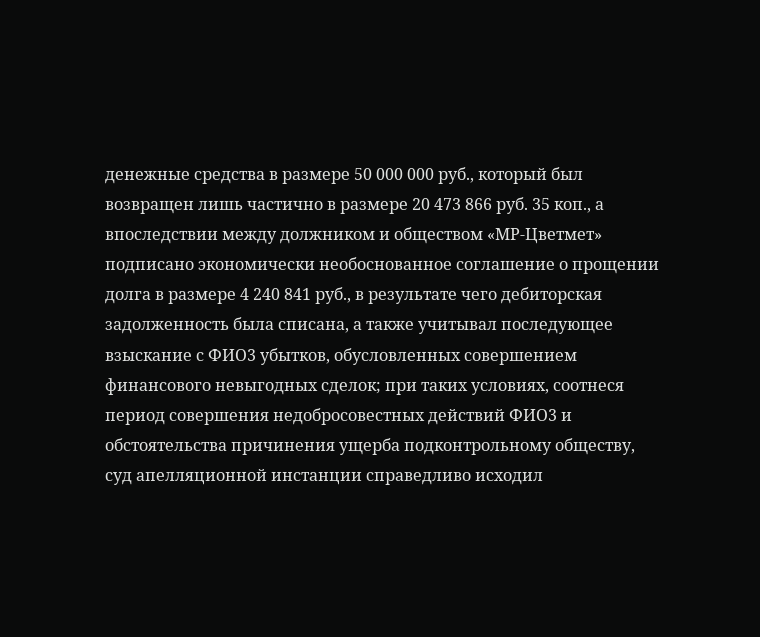денежные средства в размере 50 000 000 руб., который был возвращен лишь частично в размере 20 473 866 руб. 35 коп., а впоследствии между должником и обществом «МР-Цветмет» подписано экономически необоснованное соглашение о прощении долга в размере 4 240 841 руб., в результате чего дебиторская задолженность была списана, а также учитывал последующее взыскание с ФИО3 убытков, обусловленных совершением финансового невыгодных сделок; при таких условиях, соотнеся период совершения недобросовестных действий ФИО3 и обстоятельства причинения ущерба подконтрольному обществу, суд апелляционной инстанции справедливо исходил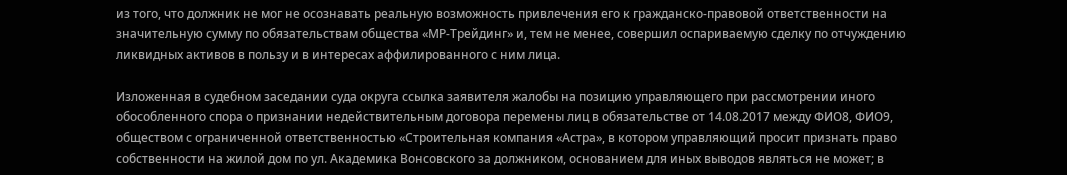из того, что должник не мог не осознавать реальную возможность привлечения его к гражданско-правовой ответственности на значительную сумму по обязательствам общества «МР-Трейдинг» и, тем не менее, совершил оспариваемую сделку по отчуждению ликвидных активов в пользу и в интересах аффилированного с ним лица.

Изложенная в судебном заседании суда округа ссылка заявителя жалобы на позицию управляющего при рассмотрении иного обособленного спора о признании недействительным договора перемены лиц в обязательстве от 14.08.2017 между ФИО8, ФИО9, обществом с ограниченной ответственностью «Строительная компания «Астра», в котором управляющий просит признать право собственности на жилой дом по ул. Академика Вонсовского за должником, основанием для иных выводов являться не может; в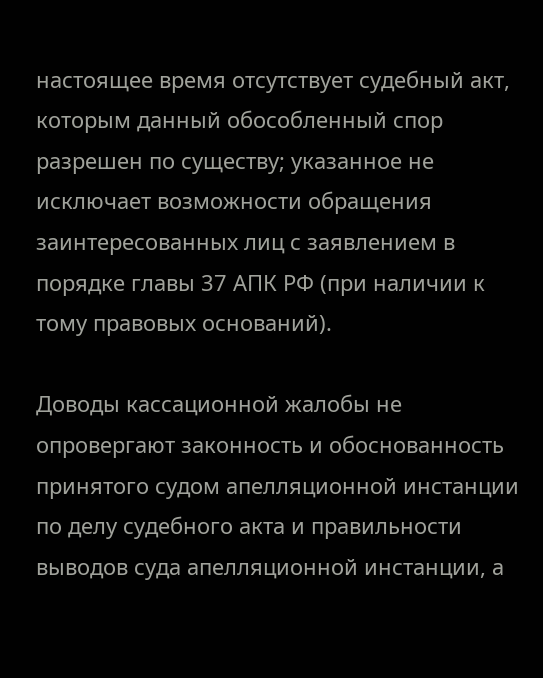настоящее время отсутствует судебный акт, которым данный обособленный спор разрешен по существу; указанное не исключает возможности обращения заинтересованных лиц с заявлением в порядке главы 37 АПК РФ (при наличии к тому правовых оснований).

Доводы кассационной жалобы не опровергают законность и обоснованность принятого судом апелляционной инстанции по делу судебного акта и правильности выводов суда апелляционной инстанции, а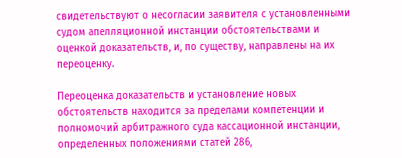свидетельствуют о несогласии заявителя с установленными судом апелляционной инстанции обстоятельствами и оценкой доказательств, и, по существу, направлены на их переоценку.

Переоценка доказательств и установление новых обстоятельств находится за пределами компетенции и полномочий арбитражного суда кассационной инстанции, определенных положениями статей 286,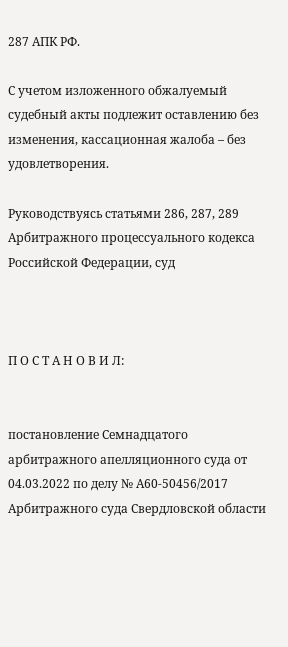287 АПК РФ.

С учетом изложенного обжалуемый судебный акты подлежит оставлению без изменения, кассационная жалоба – без удовлетворения.

Руководствуясь статьями 286, 287, 289 Арбитражного процессуального кодекса Российской Федерации, суд



П О С Т А Н О В И Л:


постановление Семнадцатого арбитражного апелляционного суда от 04.03.2022 по делу № А60-50456/2017 Арбитражного суда Свердловской области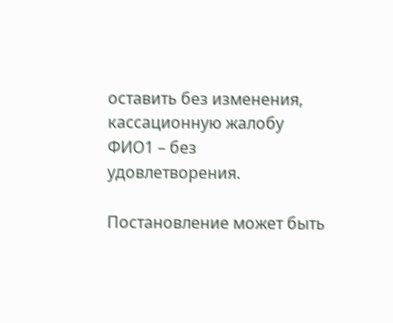оставить без изменения, кассационную жалобу ФИО1 – без удовлетворения.

Постановление может быть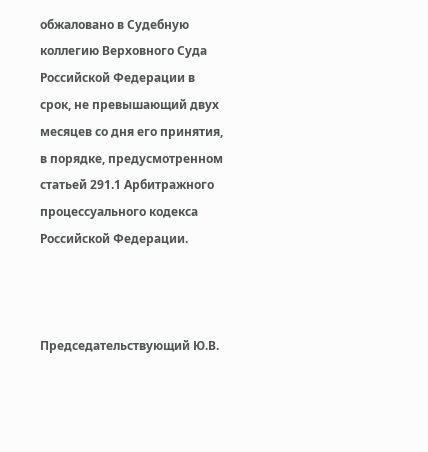обжаловано в Судебную коллегию Верховного Суда Российской Федерации в срок, не превышающий двух месяцев со дня его принятия, в порядке, предусмотренном статьей 291.1 Арбитражного процессуального кодекса Российской Федерации.



Председательствующий Ю.В.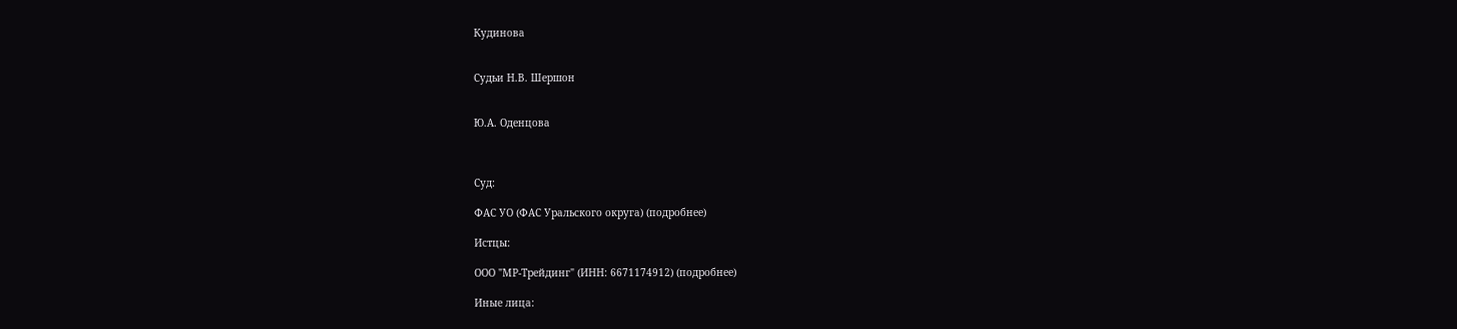Кудинова


Судьи Н.В. Шершон


Ю.А. Оденцова



Суд:

ФАС УО (ФАС Уральского округа) (подробнее)

Истцы:

ООО "МР-Трейдинг" (ИНН: 6671174912) (подробнее)

Иные лица: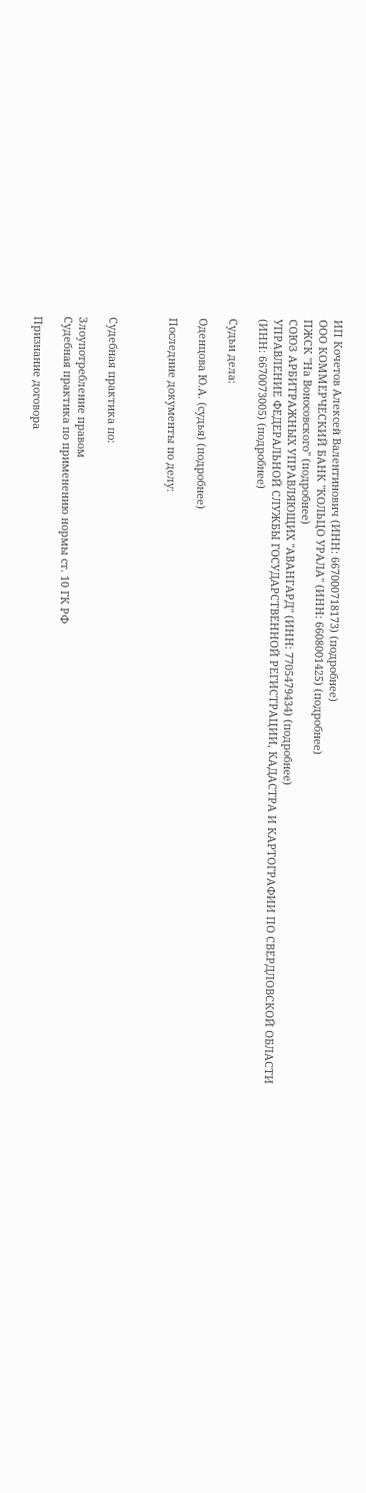ИП Кочетов Алексей Валентинович (ИНН: 667000718173) (подробнее)
ООО КОММЕРЧЕСКИЙ БАНК "КОЛЬЦО УРАЛА" (ИНН: 6608001425) (подробнее)
ПЖСК "На Воносовского" (подробнее)
СОЮЗ АРБИТРАЖНЫХ УПРАВЛЯЮЩИХ "АВАНГАРД" (ИНН: 7705479434) (подробнее)
УПРАВЛЕНИЕ ФЕДЕРАЛЬНОЙ СЛУЖБЫ ГОСУДАРСТВЕННОЙ РЕГИСТРАЦИИ, КАДАСТРА И КАРТОГРАФИИ ПО СВЕРДЛОВСКОЙ ОБЛАСТИ (ИНН: 6670073005) (подробнее)

Судьи дела:

Оденцова Ю.А. (судья) (подробнее)

Последние документы по делу:



Судебная практика по:

Злоупотребление правом
Судебная практика по применению нормы ст. 10 ГК РФ

Признание договора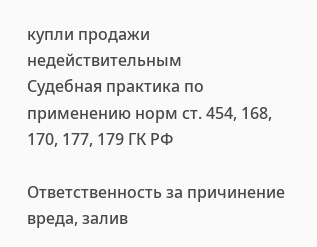купли продажи недействительным
Судебная практика по применению норм ст. 454, 168, 170, 177, 179 ГК РФ

Ответственность за причинение вреда, залив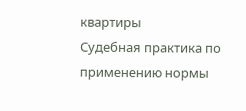квартиры
Судебная практика по применению нормы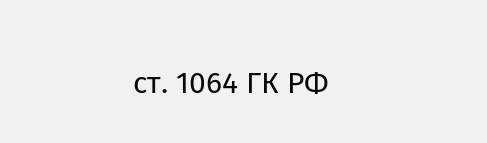ст. 1064 ГК РФ